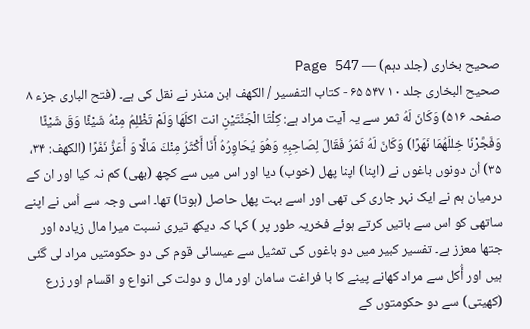صحیح بخاری (جلد دہم) — Page 547
صحیح البخاری جلد ۱۰ ۵۴۷ ۶۵ - كتاب التفسير / الكهف ابن منذر نے نقل کی ہے۔ (فتح الباری جزء ۸ صفحہ ۵۱۶) وَكَانَ لَهُ ثمر سے یہ آیت مراد ہے: كِلْتَا الْجَنَّتَيْنِ انت اكلَهَا وَلَمْ تَظْلِمُ مِنْهُ شَيْئًا وَقَ شَيْئًا وَفَجَّرْنَا خِللَهُمَا نَهَرًا) وَكَانَ لَهُ ثَمَرُ فَقَالَ لِصَاحِبِهِ وَهُوَ يُحَاوِرُهُ أَنَا أَكْثَرُ مِنْكَ مَالًا وَ أَعَزُّ نَفَرًا (الكهف: ۳۴، ۳۵) اُن دونوں باغوں نے (اپنا) اپنا پھل (خوب) دیا اور اس میں سے کچھ (بھی) کم نہ کیا اور ان کے درمیان ہم نے ایک نہر جاری کی تھی اور اسے بہت پھل حاصل (ہوتا) تھا۔ اسی وجہ سے اُس نے اپنے ساتھی کو اس سے باتیں کرتے ہوئے فخریہ طور پر ) کہا کہ دیکھ تیری نسبت میرا مال زیادہ اور جتھا معزز ہے۔ تفسیر کبیر میں دو باغوں کی تمثیل سے عیسائی قوم کی دو حکومتیں مراد لی گئی ہیں اور أُکل سے مراد کھانے پینے کا با فراغت سامان اور مال و دولت کی انواع و اقسام اور زرع (کھیتی) سے دو حکومتوں کے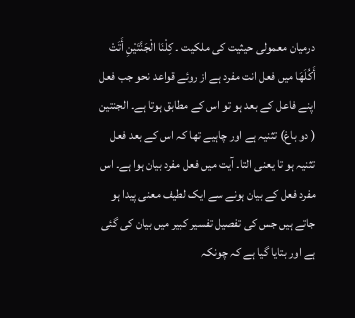درمیان معمولی حیثیت کی ملکیت ۔ كِلْنَا الْجَنَّتَيْنِ أَتَتْ أَكُلَهَا میں فعل انت مفرد ہے از روئے قواعد نحو جب فعل اپنے فاعل کے بعد ہو تو اس کے مطابق ہوتا ہے۔ الجنتين ( دو باغ) تثنیہ ہے اور چاہیے تھا کہ اس کے بعد فعل تثنیہ ہو تا یعنی التا۔ آیت میں فعل مفرد بیان ہوا ہے۔ اس مفرد فعل کے بیان ہونے سے ایک لطیف معنی پیدا ہو جاتے ہیں جس کی تفصیل تفسیر کبیر میں بیان کی گئی ہے اور بتایا گیا ہے کہ چونکہ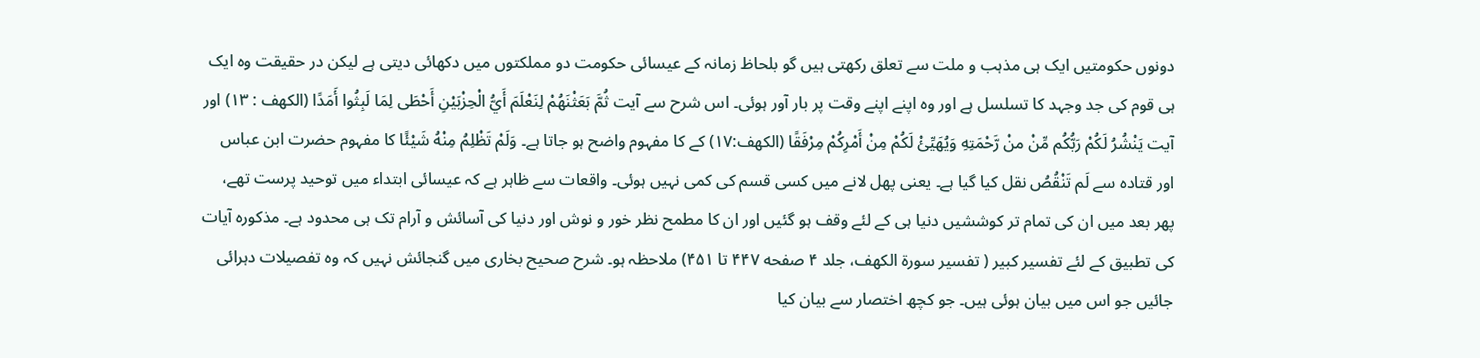دونوں حکومتیں ایک ہی مذہب و ملت سے تعلق رکھتی ہیں گو بلحاظ زمانہ کے عیسائی حکومت دو مملکتوں میں دکھائی دیتی ہے لیکن در حقیقت وہ ایک ہی قوم کی جد وجہد کا تسلسل ہے اور وہ اپنے اپنے وقت پر بار آور ہوئی۔ اس شرح سے آیت ثُمَّ بَعَثْنَهُمْ لِنَعْلَمَ أَيُّ الْحِزْبَيْنِ أَحْطَى لِمَا لَبِثُوا أَمَدًا (الكهف : ۱۳) اور آیت يَنْشُرُ لَكُمْ رَبُّكُم مِّنْ منْ رَّحْمَتِهِ وَيُهَيِّئْ لَكُمْ مِنْ أَمْرِكُمْ مِرْفَقًا (الکھف:۱۷) کے کا مفہوم واضح ہو جاتا ہے۔ وَلَمْ تَظْلِمُ مِنْهُ شَيْئًا کا مفہوم حضرت ابن عباس اور قتادہ سے لَم تَنْقُصُ نقل کیا گیا ہے۔ یعنی پھل لانے میں کسی قسم کی کمی نہیں ہوئی۔ واقعات سے ظاہر ہے کہ عیسائی ابتداء میں توحید پرست تھے، پھر بعد میں ان کی تمام تر کوششیں دنیا ہی کے لئے وقف ہو گئیں اور ان کا مطمح نظر خور و نوش اور دنیا کی آسائش و آرام تک ہی محدود ہے۔ مذکورہ آیات کی تطبیق کے لئے تفسیر کبیر ( تفسیر سورة الكهف، جلد ۴ صفحه ۴۴۷ تا ۴۵۱) ملاحظہ ہو۔ شرح صحیح بخاری میں گنجائش نہیں کہ وہ تفصیلات دہرائی جائیں جو اس میں بیان ہوئی ہیں۔ جو کچھ اختصار سے بیان کیا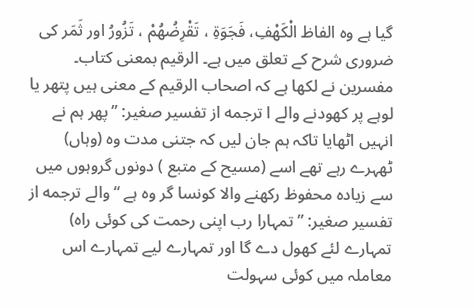گیا ہے وہ الفاظ الْكَهْفِ، فَجَوَةِ ، تَقْرِضُهُمْ ، تَزُورُ اور ثَمَر کی ضروری شرح کے تعلق میں ہے۔ الرقيم بمعنی کتاب۔ مفسرین نے لکھا ہے کہ اصحاب الرقیم کے معنی ہیں پتھر یا لوہے پر کھودنے والے ا ترجمه از تفسیر صغیر: ”پھر ہم نے انہیں اٹھایا تاکہ ہم جان لیں کہ جتنی مدت وہ (وہاں) ٹھہرے رہے تھے اسے (مسیح کے متبع ) دونوں گروہوں میں سے زیادہ محفوظ رکھنے والا کونسا گر وہ ہے “ والے ترجمه از تفسیر صغیر: ”تمہارا رب اپنی رحمت کی کوئی راہ) تمہارے لئے کھول دے گا اور تمہارے لیے تمہارے اس معاملہ میں کوئی سہولت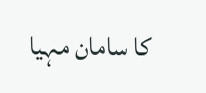کا سامان مہیا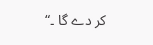کر دے گا ۔“